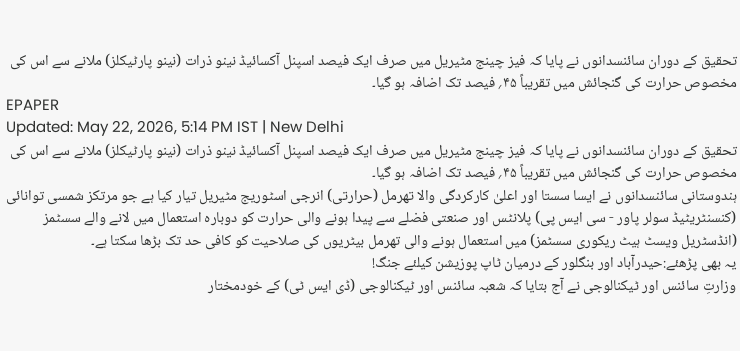تحقیق کے دوران سائنسدانوں نے پایا کہ فیز چینج مٹیریل میں صرف ایک فیصد اسپنل آکسائیڈ نینو ذرات (نینو پارٹیکلز) ملانے سے اس کی مخصوص حرارت کی گنجائش میں تقریباً ۴۵؍ فیصد تک اضافہ ہو گیا۔
EPAPER
Updated: May 22, 2026, 5:14 PM IST | New Delhi
تحقیق کے دوران سائنسدانوں نے پایا کہ فیز چینج مٹیریل میں صرف ایک فیصد اسپنل آکسائیڈ نینو ذرات (نینو پارٹیکلز) ملانے سے اس کی مخصوص حرارت کی گنجائش میں تقریباً ۴۵؍ فیصد تک اضافہ ہو گیا۔
ہندوستانی سائنسدانوں نے ایسا سستا اور اعلیٰ کارکردگی والا تھرمل (حرارتی) انرجی اسٹوریج مٹیریل تیار کیا ہے جو مرتکز شمسی توانائی (کنسنٹریٹیڈ سولر پاور - سی ایس پی) پلانٹس اور صنعتی فضلے سے پیدا ہونے والی حرارت کو دوبارہ استعمال میں لانے والے سسٹمز (انڈسٹریل ویسٹ ہیٹ ریکوری سسٹمز) میں استعمال ہونے والی تھرمل بیٹریوں کی صلاحیت کو کافی حد تک بڑھا سکتا ہے۔
یہ بھی پڑھئے:حیدرآباد اور بنگلور کے درمیان ٹاپ پوزیشن کیلئے جنگ!
وزارتِ سائنس اور ٹیکنالوجی نے آج بتایا کہ شعبہ سائنس اور ٹیکنالوجی (ڈی ایس ٹی) کے خودمختار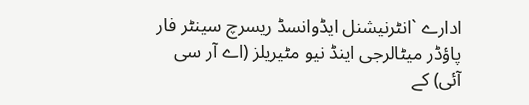ادارے `انٹرنیشنل ایڈوانسڈ ریسرچ سینٹر فار پاؤڈر میٹالرجی اینڈ نیو مٹیریلز (اے آر سی آئی) کے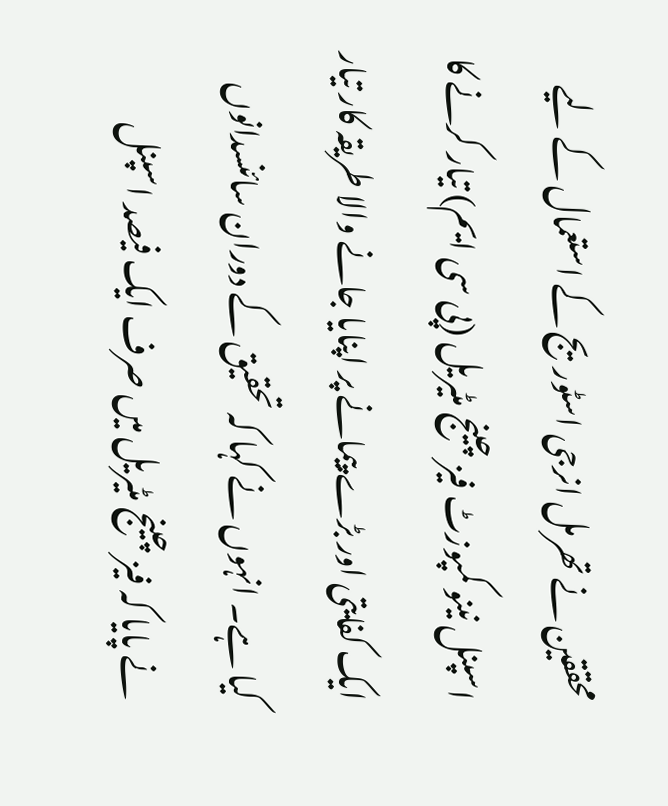محققین نے تھرمل انرجی اسٹوریج کے استعمال کے لیے اسپنل نینو کمپوزٹ فیز چینج مٹیریل (پی سی ایم) تیار کرنے کا ایک کفایتی اور بڑے پیمانے پر اپنایا جانے والا طریقہ کار تیار کیا ہے۔ انہوں نے کہا کہ تحقیق کے دوران سائنسدانوں نے پایا کہ فیز چینج مٹیریل میں صرف ایک فیصد اسپنل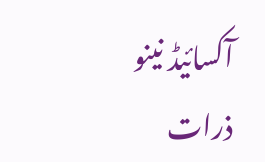آکسائیڈ نینو ذرات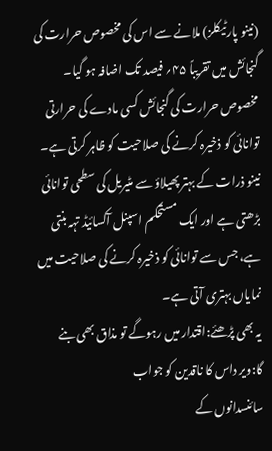(نینو پارٹیکلز) ملانے سے اس کی مخصوص حرارت کی گنجائش میں تقریباً ۴۵؍ فیصد تک اضافہ ہو گیا۔ مخصوص حرارت کی گنجائش کسی مادے کی حرارتی توانائی کو ذخیرہ کرنے کی صلاحیت کو ظاہر کرتی ہے۔ نینو ذرات کے بہتر پھیلاؤ سے مٹیریل کی سطحی توانائی بڑھتی ہے اور ایک مستحکم اسپنل آکسائیڈ تہہ بنتی ہے، جس سے توانائی کو ذخیرہ کرنے کی صلاحیت میں نمایاں بہتری آتی ہے۔
یہ بھی پڑھئے:اقتدار میں رہوگے تو مذاق بھی بنے گا:ویر داس کا ناقدین کو جواب
سائنسدانوں کے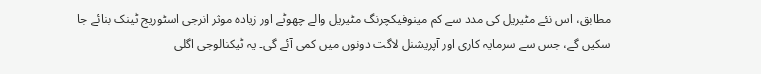مطابق، اس نئے مٹیریل کی مدد سے کم مینوفیکچرنگ مٹیریل والے چھوٹے اور زیادہ موثر انرجی اسٹوریج ٹینک بنائے جا سکیں گے، جس سے سرمایہ کاری اور آپریشنل لاگت دونوں میں کمی آئے گی۔ یہ ٹیکنالوجی اگلی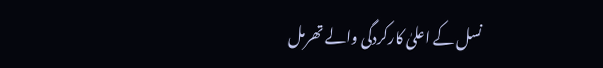نسل کے اعلیٰ کارکردگی والے تھرمل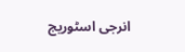انرجی اسٹوریج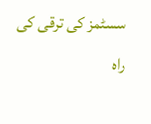سسٹمز کی ترقی کی راہ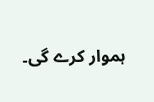ہموار کرے گی۔